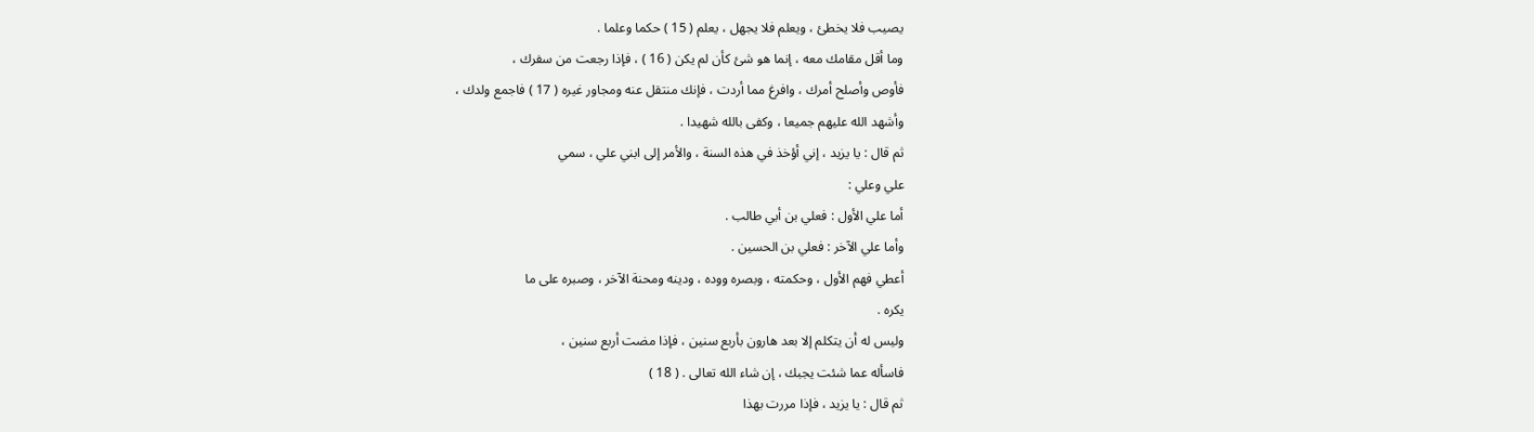يصيب فلا يخطئ ، ويعلم فلا يجهل ، يعلم ( 15 ) حكما وعلما .
وما أقل مقامك معه ، إنما هو شئ كأن لم يكن ( 16 ) ، فإذا رجعت من سفرك ،
فأوص وأصلح أمرك ، وافرغ مما أردت ، فإنك منتقل عنه ومجاور غيره ( 17 ) فاجمع ولدك ،
وأشهد الله عليهم جميعا ، وكفى بالله شهيدا .
ثم قال : يا يزيد ، إني أؤخذ في هذه السنة ، والأمر إلى ابني علي ، سمي
علي وعلي :
أما علي الأول : فعلي بن أبي طالب .
وأما علي الآخر : فعلي بن الحسين .
أعطي فهم الأول ، وحكمته ، وبصره ووده ، ودينه ومحنة الآخر ، وصبره على ما
يكره .
وليس له أن يتكلم إلا بعد هارون بأربع سنين ، فإذا مضت أربع سنين ،
فاسأله عما شئت يجبك ، إن شاء الله تعالى . ( 18 )
ثم قال : يا يزيد ، فإذا مررت بهذا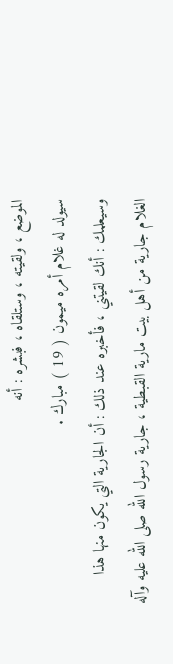الموضع ، ولقيته ، وستلقاه ، فبشره : أنه
سيولد له غلام أمره ميمون ( 19 ) مبارك .
وسيعلمك : أنك لقيتني ، فأخبره عند ذلك : أن الجارية التي يكون منها هذا
الغلام جارية من أهل بيت مارية القبطية ، جارية رسول الله صلى الله عليه وآله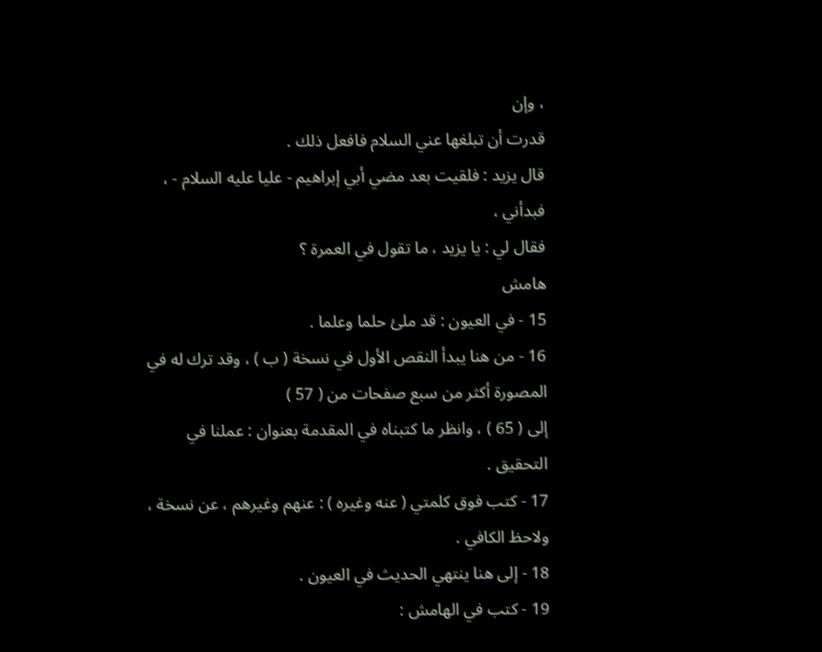، وإن
قدرت أن تبلغها عني السلام فافعل ذلك .
قال يزيد : فلقيت بعد مضي أبي إبراهيم - عليا عليه السلام - ، فبدأني ،
فقال لي : يا يزيد ، ما تقول في العمرة ؟
هامش
15 - في العيون : قد ملئ حلما وعلما .
16 - من هنا يبدأ النقص الأول في نسخة ( ب ) ، وقد ترك له في المصورة أكثر من سبع صفحات من ( 57 )
إلى ( 65 ) ، وانظر ما كتبناه في المقدمة بعنوان : عملنا في التحقيق .
17 - كتب فوق كلمتي ( عنه وغيره ) : عنهم وغيرهم ، عن نسخة ، ولاحظ الكافي .
18 - إلى هنا ينتهي الحديث في العيون .
19 - كتب في الهامش :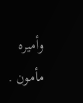وأميره مأمون .